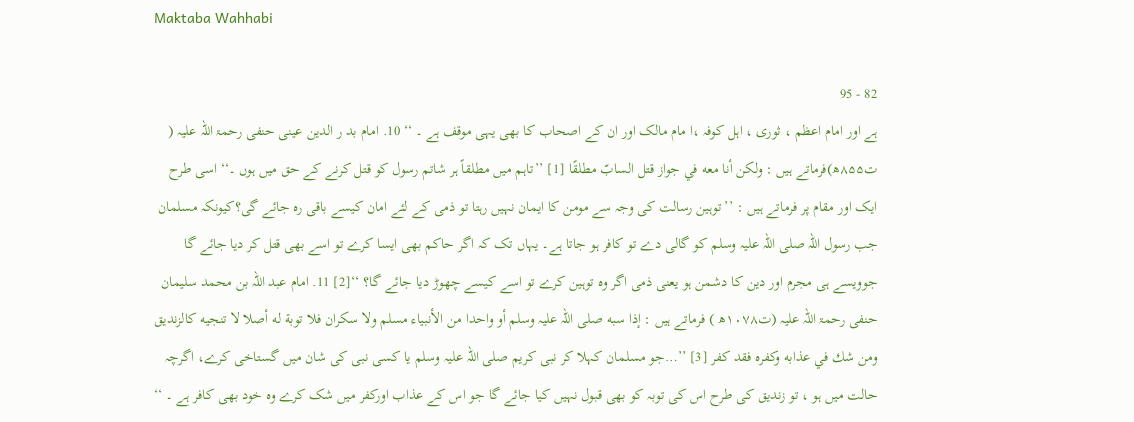Maktaba Wahhabi

82 - 95
ہے اور امام اعظم ، ثوری ، اہل کوفہ ،ا مام مالک اور ان کے اصحاب کا بھی یہی موقف ہے ۔ ‘‘ 10. امام بد ر الدین عینی حنفی رحمۃ اللہ علیہ ( ت۸۵۵ھ)فرماتے ہیں : ولکن أنا معه في جواز قتل السابّ مطلقًا [1] ’’تاہم میں مطلقاً ہر شاتم رسول کو قتل کرنے کے حق میں ہوں ۔‘‘ اسی طرح ایک اور مقام پر فرماتے ہیں : ’’توہین رسالت کی وجہ سے مومن کا ایمان نہیں رہتا تو ذمی کے لئے امان کیسے باقی رہ جائے گی؟کیونکہ مسلمان جب رسول اللہ صلی اللہ علیہ وسلم کو گالی دے تو کافر ہو جاتا ہے۔ یہاں تک کہ اگر حاکم بھی ایسا کرے تو اسے بھی قتل کر دیا جائے گا جوویسے ہی مجرم اور دین کا دشمن ہو یعنی ذمی اگر وہ توہین کرے تو اسے کیسے چھوڑ دیا جائے گا؟ ‘‘[2] 11. امام عبد اللہ بن محمد سلیمان حنفی رحمۃ اللہ علیہ (ت۱۰۷۸ھ ) فرماتے ہیں : إذا سبه صلی اللہ علیہ وسلم أو واحدا من الأنبیاء مسلم ولا سکران فلا توبة له أصلا لا تنجیه کالزندیق ومن شك في عذابه وکفره فقد کفر [3] ’’…جو مسلمان کہلا کر نبی کریم صلی اللہ علیہ وسلم یا کسی نبی کی شان میں گستاخی کرے، اگرچہ حالت میں ہو ، تو زندیق کی طرح اس کی توبہ کو بھی قبول نہیں کیا جائے گا جو اس کے عذاب اورکفر میں شک کرے وہ خود بھی کافر ہے ۔ ‘‘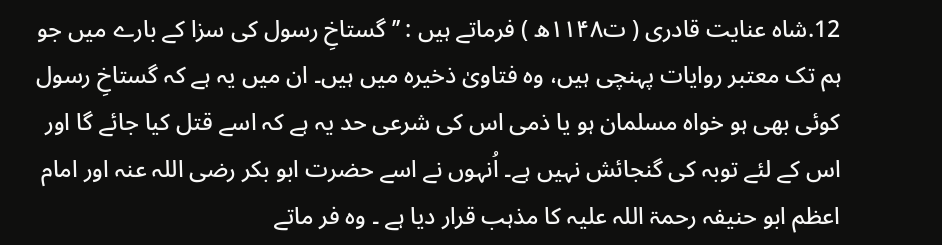12.شاہ عنایت قادری ( ت۱۱۴۸ھ ) فرماتے ہیں : ’’گستاخِ رسول کی سزا کے بارے میں جو ہم تک معتبر روایات پہنچی ہیں، وہ فتاویٰ ذخیرہ میں ہیں۔ ان میں یہ ہے کہ گستاخِ رسول کوئی بھی ہو خواہ مسلمان ہو یا ذمی اس کی شرعی حد یہ ہے کہ اسے قتل کیا جائے گا اور اس کے لئے توبہ کی گنجائش نہیں ہے۔ اُنہوں نے اسے حضرت ابو بکر رضی اللہ عنہ اور امام اعظم ابو حنیفہ رحمۃ اللہ علیہ کا مذہب قرار دیا ہے ۔ وہ فر ماتے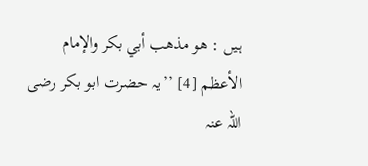ہیں : هو مذهب أبي بکر والإمام الأعظم [4] ’’یہ حضرت ابو بکر رضی اللہ عنہ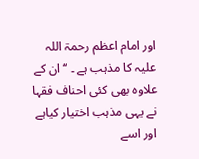اور امام اعظم رحمۃ اللہ علیہ کا مذہب ہے ۔ ‘‘ ان کے علاوہ بھی کئی احناف فقہا نے یہی مذہب اختیار کیاہے اور اسے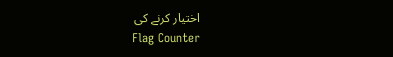اختیار کرنے کی
Flag Counter